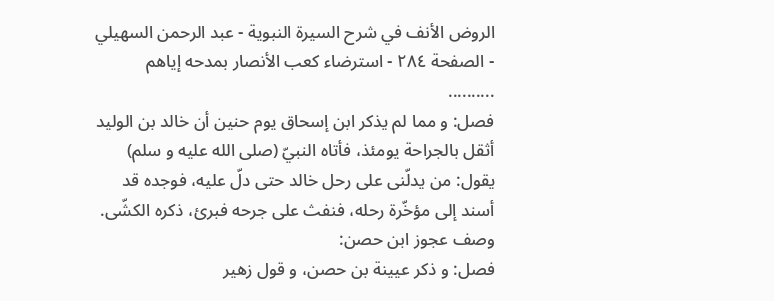الروض الأنف في شرح السيرة النبوية - عبد الرحمن السهيلي - الصفحة ٢٨٤ - استرضاء كعب الأنصار بمدحه إياهم
..........
فصل: و مما لم يذكر ابن إسحاق يوم حنين أن خالد بن الوليد أثقل بالجراحة يومئذ، فأتاه النبيّ (صلى الله عليه و سلم) يقول: من يدلّنى على رحل خالد حتى دلّ عليه، فوجده قد أسند إلى مؤخّرة رحله، فنفث على جرحه فبرئ، ذكره الكشّى.
وصف عجوز ابن حصن:
فصل: و ذكر عيينة بن حصن، و قول زهير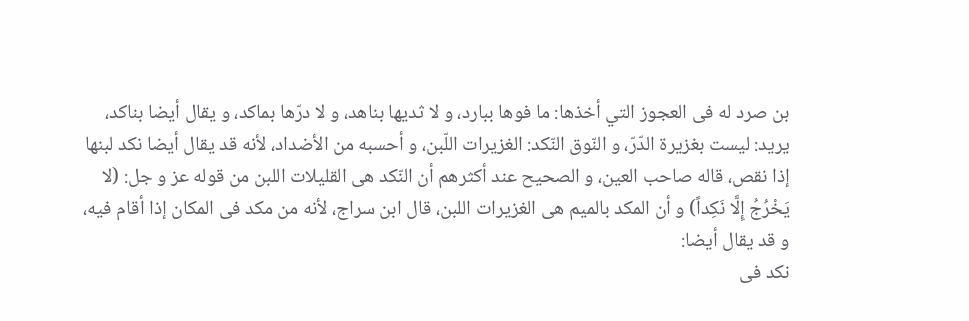بن صرد له فى العجوز التي أخذها: ما فوها ببارد، و لا ثديها بناهد، و لا درّها بماكد، و يقال أيضا بناكد، يريد: ليست بغزيرة الدّرّ، و النّوق النّكد: الغزيرات اللّبن، و أحسبه من الأضداد، لأنه قد يقال أيضا نكد لبنها إذا نقص، قاله صاحب العين، و الصحيح عند أكثرهم أن النّكد هى القليلات اللبن من قوله عز و جل: (لا يَخْرُجُ إِلَّا نَكِداً) و أن المكد بالميم هى الغزيرات اللبن، قال ابن سراج، لأنه من مكد فى المكان إذا أقام فيه، و قد يقال أيضا:
نكد فى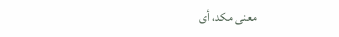معنى مكد، أى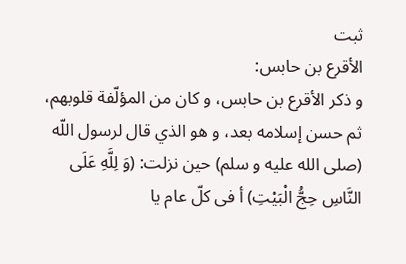ثبت
الأقرع بن حابس:
و ذكر الأقرع بن حابس، و كان من المؤلّفة قلوبهم، ثم حسن إسلامه بعد، و هو الذي قال لرسول اللّه (صلى الله عليه و سلم) حين نزلت: (وَ لِلَّهِ عَلَى النَّاسِ حِجُّ الْبَيْتِ) أ فى كلّ عام يا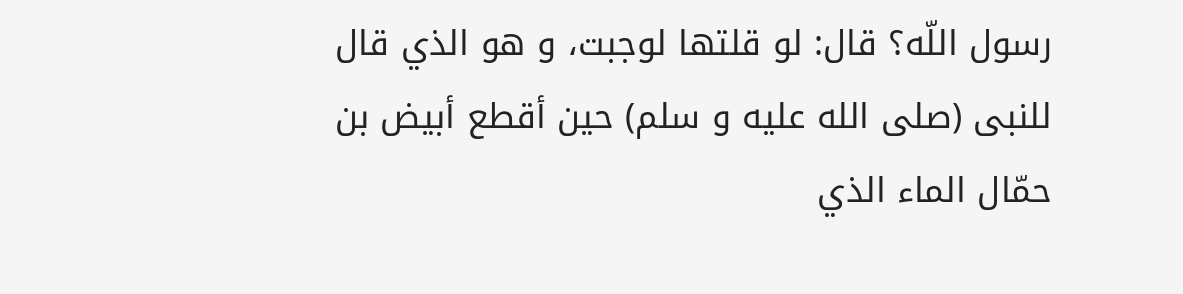رسول اللّه؟ قال: لو قلتها لوجبت، و هو الذي قال للنبى (صلى الله عليه و سلم) حين أقطع أبيض بن حمّال الماء الذي